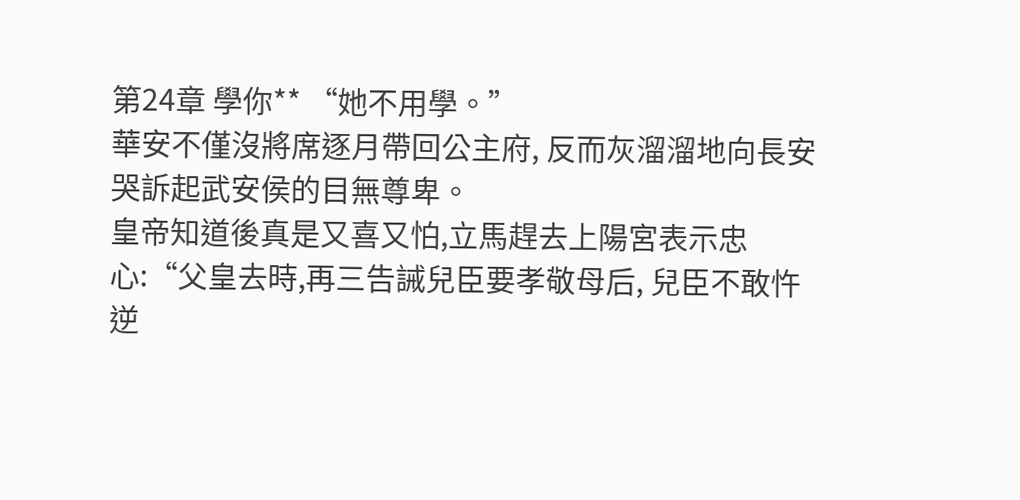第24章 學你** “她不用學。”
華安不僅沒將席逐月帶回公主府, 反而灰溜溜地向長安哭訴起武安侯的目無尊卑。
皇帝知道後真是又喜又怕,立馬趕去上陽宮表示忠心:“父皇去時,再三告誡兒臣要孝敬母后, 兒臣不敢忤逆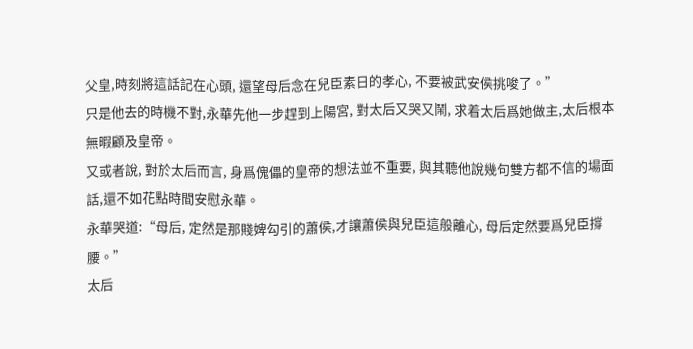父皇,時刻將這話記在心頭, 還望母后念在兒臣素日的孝心, 不要被武安侯挑唆了。”
只是他去的時機不對,永華先他一步趕到上陽宮, 對太后又哭又鬧, 求着太后爲她做主,太后根本無暇顧及皇帝。
又或者說, 對於太后而言, 身爲傀儡的皇帝的想法並不重要, 與其聽他說幾句雙方都不信的場面話,還不如花點時間安慰永華。
永華哭道:“母后, 定然是那賤婢勾引的蕭侯,才讓蕭侯與兒臣這般離心, 母后定然要爲兒臣撐腰。”
太后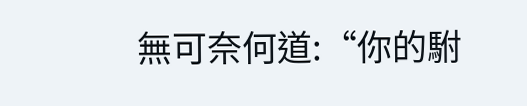無可奈何道:“你的駙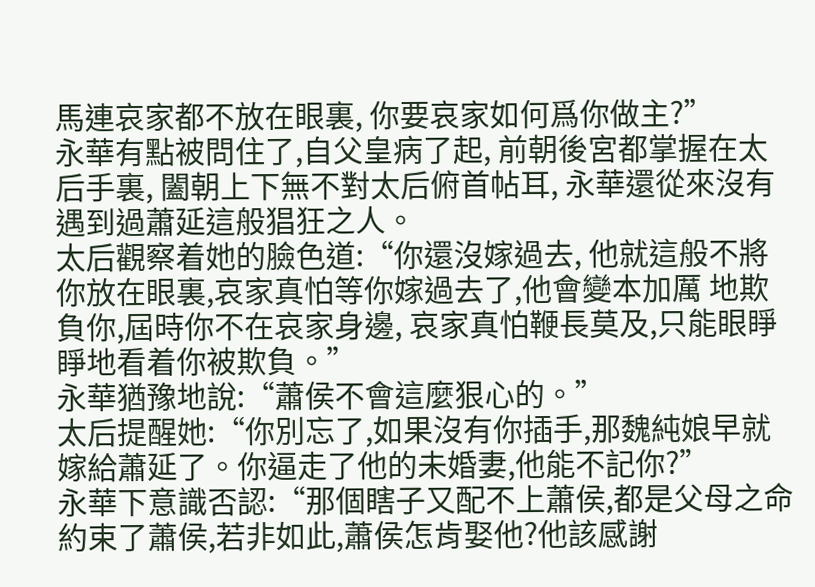馬連哀家都不放在眼裏, 你要哀家如何爲你做主?”
永華有點被問住了,自父皇病了起, 前朝後宮都掌握在太后手裏, 闔朝上下無不對太后俯首帖耳, 永華還從來沒有遇到過蕭延這般猖狂之人。
太后觀察着她的臉色道:“你還沒嫁過去, 他就這般不將你放在眼裏,哀家真怕等你嫁過去了,他會變本加厲 地欺負你,屆時你不在哀家身邊, 哀家真怕鞭長莫及,只能眼睜睜地看着你被欺負。”
永華猶豫地說:“蕭侯不會這麼狠心的。”
太后提醒她:“你別忘了,如果沒有你插手,那魏純娘早就嫁給蕭延了。你逼走了他的未婚妻,他能不記你?”
永華下意識否認:“那個瞎子又配不上蕭侯,都是父母之命約束了蕭侯,若非如此,蕭侯怎肯娶他?他該感謝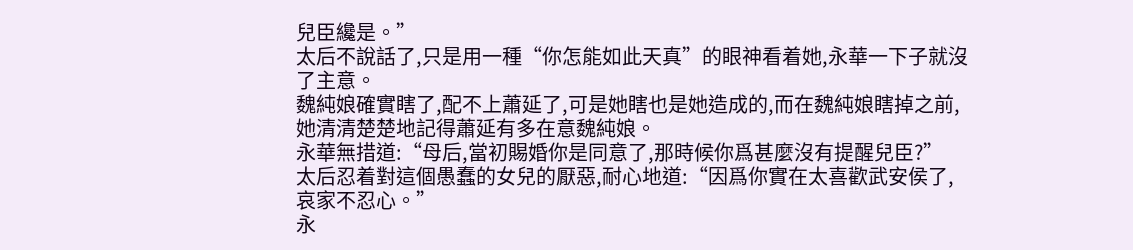兒臣纔是。”
太后不說話了,只是用一種“你怎能如此天真”的眼神看着她,永華一下子就沒了主意。
魏純娘確實瞎了,配不上蕭延了,可是她瞎也是她造成的,而在魏純娘瞎掉之前,她清清楚楚地記得蕭延有多在意魏純娘。
永華無措道:“母后,當初賜婚你是同意了,那時候你爲甚麼沒有提醒兒臣?”
太后忍着對這個愚蠢的女兒的厭惡,耐心地道:“因爲你實在太喜歡武安侯了,哀家不忍心。”
永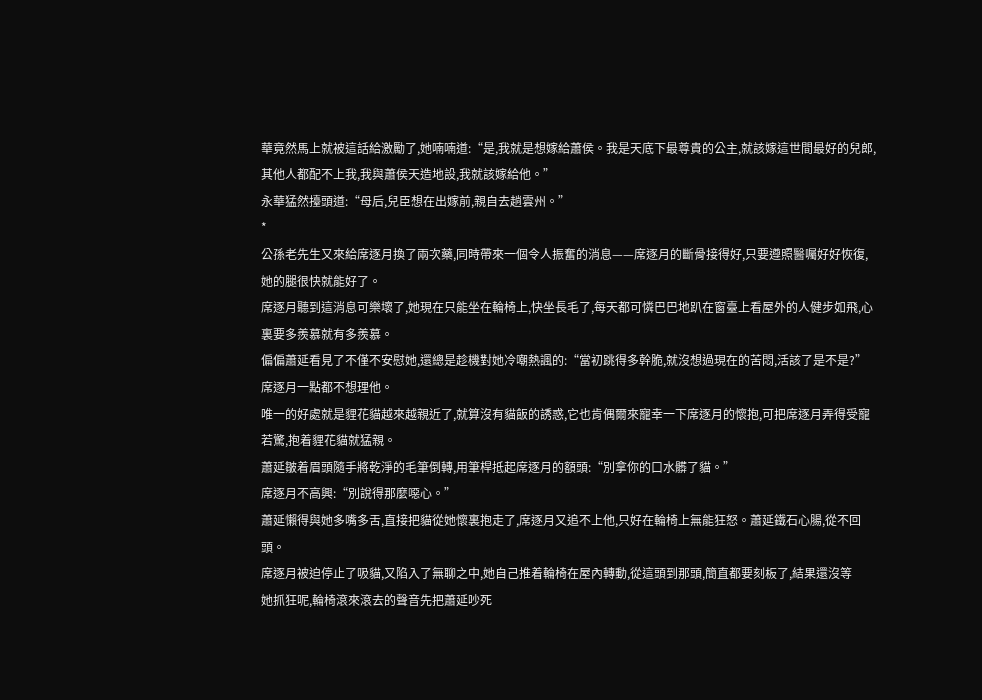華竟然馬上就被這話給激勵了,她喃喃道:“是,我就是想嫁給蕭侯。我是天底下最尊貴的公主,就該嫁這世間最好的兒郎,其他人都配不上我,我與蕭侯天造地設,我就該嫁給他。”
永華猛然擡頭道:“母后,兒臣想在出嫁前,親自去趟雲州。”
*
公孫老先生又來給席逐月換了兩次藥,同時帶來一個令人振奮的消息——席逐月的斷骨接得好,只要遵照醫囑好好恢復,她的腿很快就能好了。
席逐月聽到這消息可樂壞了,她現在只能坐在輪椅上,快坐長毛了,每天都可憐巴巴地趴在窗臺上看屋外的人健步如飛,心裏要多羨慕就有多羨慕。
偏偏蕭延看見了不僅不安慰她,還總是趁機對她冷嘲熱諷的:“當初跳得多幹脆,就沒想過現在的苦悶,活該了是不是?”
席逐月一點都不想理他。
唯一的好處就是貍花貓越來越親近了,就算沒有貓飯的誘惑,它也肯偶爾來寵幸一下席逐月的懷抱,可把席逐月弄得受寵若驚,抱着貍花貓就猛親。
蕭延皺着眉頭隨手將乾淨的毛筆倒轉,用筆桿抵起席逐月的額頭:“別拿你的口水髒了貓。”
席逐月不高興:“別說得那麼噁心。”
蕭延懶得與她多嘴多舌,直接把貓從她懷裏抱走了,席逐月又追不上他,只好在輪椅上無能狂怒。蕭延鐵石心腸,從不回頭。
席逐月被迫停止了吸貓,又陷入了無聊之中,她自己推着輪椅在屋內轉動,從這頭到那頭,簡直都要刻板了,結果還沒等
她抓狂呢,輪椅滾來滾去的聲音先把蕭延吵死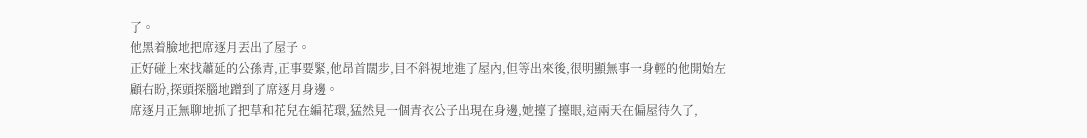了。
他黑着臉地把席逐月丟出了屋子。
正好碰上來找蕭延的公孫青,正事要緊,他昂首闊步,目不斜視地進了屋內,但等出來後,很明顯無事一身輕的他開始左
顧右盼,探頭探腦地蹭到了席逐月身邊。
席逐月正無聊地抓了把草和花兒在編花環,猛然見一個青衣公子出現在身邊,她擡了擡眼,這兩天在偏屋待久了,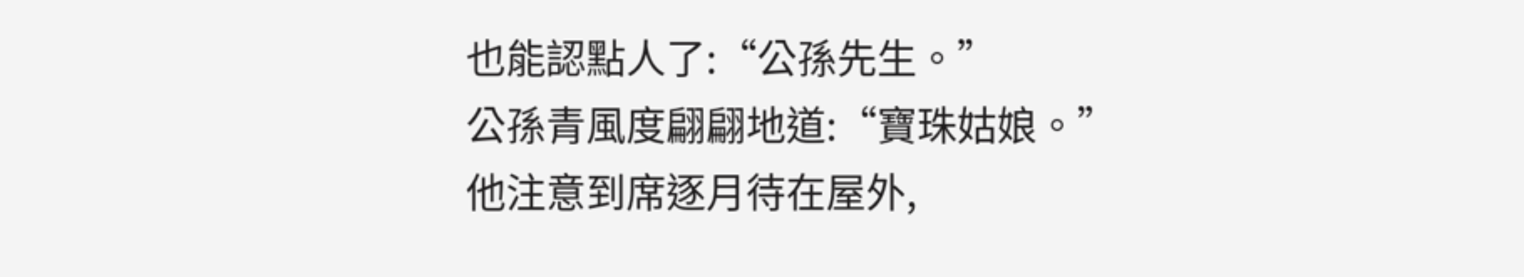也能認點人了:“公孫先生。”
公孫青風度翩翩地道:“寶珠姑娘。”
他注意到席逐月待在屋外,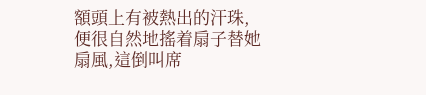額頭上有被熱出的汗珠,便很自然地搖着扇子替她扇風,這倒叫席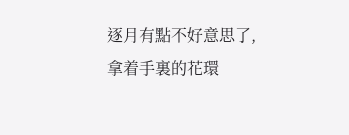逐月有點不好意思了,拿着手裏的花環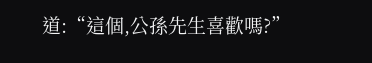道:“這個,公孫先生喜歡嗎?”